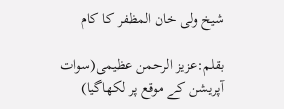شیخ ولی خان المظفر کا کام

بقلم:عزیز الرحمن عظیمی(سوات آپریشن کے موقع پر لکھاگیا)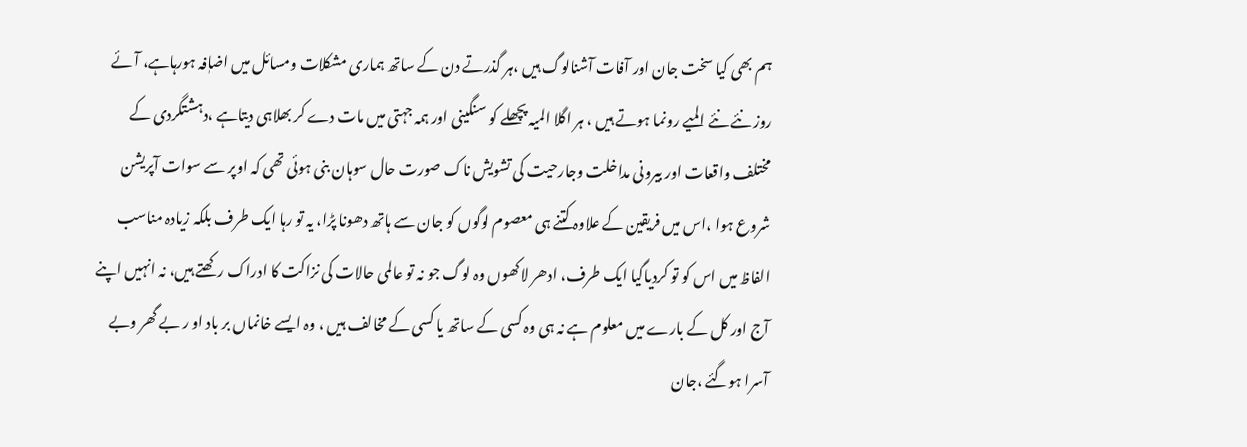ہم بھی کیا سخت جان اور آفات آشنالوگ ہیں ،ہر گذرتے دن کے ساتھ ہماری مشکلات ومسائل میں اضاٖفہ ہورہاہے، آئے روز نئے نئے المیے رونما ہوتے ہیں ، ہر اگلا المیہ پچھلے کو سنگینی اور ہمہ جہتی میں مات دے کر بھلاہی دیتاہے ،دہشتگردی کے مختلف واقعات اور بیرونی مداخلت وجارحیت کی تشویش ناک صورت حال سوہان بنی ہوئی تھی کہ اوپر سے سوات آپریشن شروع ہوا ،اس میں فریقین کے علاوہ کتنے ہی معصوم لوگوں کو جان سے ہاتھ دھونا پڑا، یہ تو رہا ایک طرف بلکہ زیادہ مناسب الفاظ میں اس کو تو کردیاگیا ایک طرف، ادھر لاکھوں وہ لوگ جو نہ تو عالمی حالات کی نزاکت کا ادراک رکھتے ہیں، نہ انہیں اپنے آج اور کل کے بارے میں معلوم ہے نہ ہی وہ کسی کے ساتھ یا کسی کے مخالف ہیں ، وہ ایسے خانماں بر باد او ر بے گھر وبے آسرا ہوگئے ،جان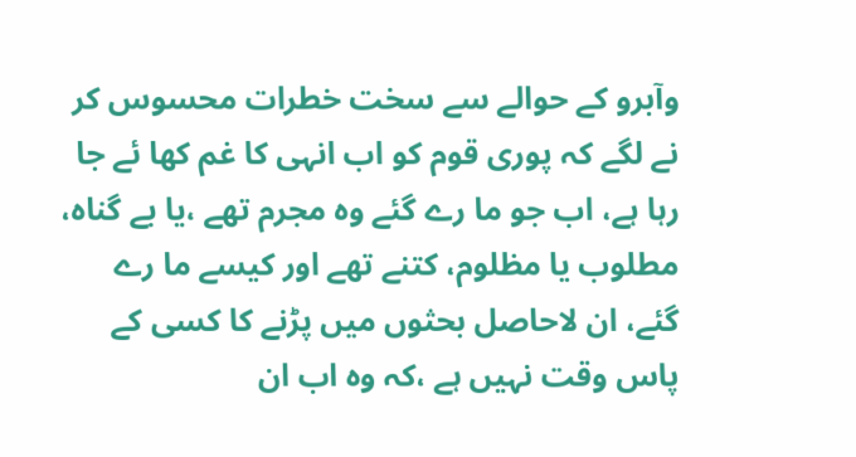وآبرو کے حوالے سے سخت خطرات محسوس کر نے لگے کہ پوری قوم کو اب انہی کا غم کھا ئے جا رہا ہے، اب جو ما رے گئے وہ مجرم تھے ،یا بے گناہ، مطلوب یا مظلوم، کتنے تھے اور کیسے ما رے گئے، ان لاحاصل بحثوں میں پڑنے کا کسی کے پاس وقت نہیں ہے ،کہ وہ اب ان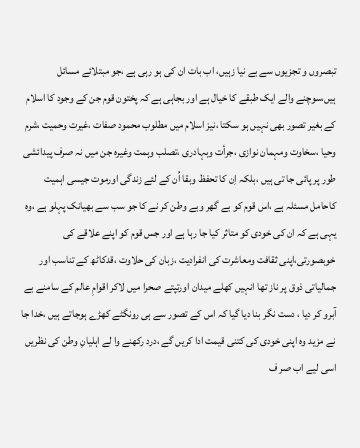تبصروں و تجزیوں سے بے نیا زہیں، اب بات ان کی ہو رہی ہے ،جو مبتلائے مسائل ہیں،سوچنے والے ایک طبقے کا خیال ہے اور بجاہی ہے کہ پختون قوم جن کے وجود کا اسلام کے بغیر تصور بھی نہیں ہو سکتا ،نیز اسلام میں مطلوب محمود صفات ،غیرت وحمیت ،شرم وحیا ،سخاوت ومہمان نوازی ،جرأت وبہادری ،تصلب وہمت وغیرہ جن میں نہ صرف پیدائشی طور پر پائی جا تی ہیں ،بلکہ اِن کا تحفظ وبقا اُن کے لئے زندگی اورموت جیسی اہمیت کاحامل مسئلہ ہے ،اس قوم کو بے گھر وبے وطن کر نے کا جو سب سے بھیانک پہلو ہے ،وہ یہی ہے کہ ان کی خودی کو متاثر کیا جا رہا ہے اور جس قوم کو اپنے علاقے کی خوبصورتی،اپنی ثقافت ومعاشرت کی انفرادیت ،زبان کی حلاوت ،قدکاٹھ کے تناسب اور جمالیاتی ذوق پر ناز تھا انہیں کھلے میدان اورتپتے صحرا میں لاکر اقوامِ عالم کے سامنے بے آبرو کر دیا ، دست نگر بنا دیا گیا کہ اس کے تصور سے ہی رونگٹے کھڑے ہوجاتے ہیں ،خدا جا نے مزید وہ اپنی خودی کی کتنی قیمت ادا کریں گے ،درد رکھنے وا لے اہلیانِ وطن کی نظریں اسی لیے اب صر ف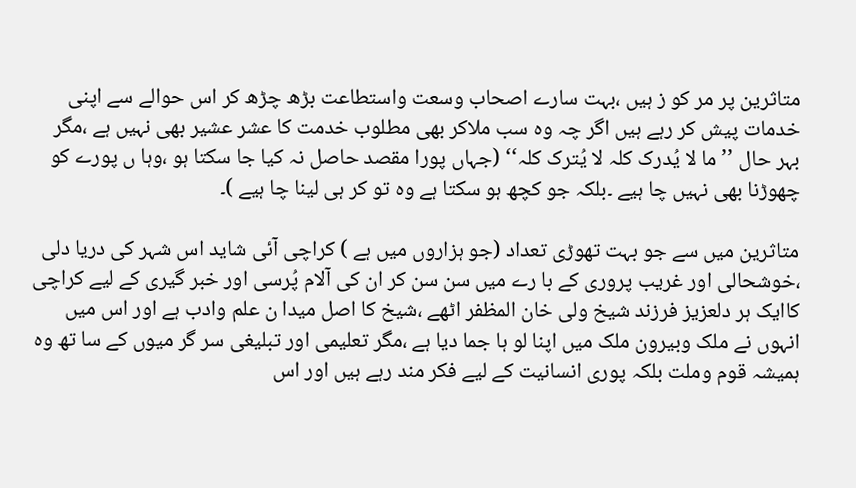متاثرین پر مر کو ز ہیں ،بہت سارے اصحاب وسعت واستطاعت بڑھ چڑھ کر اس حوالے سے اپنی خدمات پیش کر رہے ہیں اگر چہ وہ سب ملاکر بھی مطلوب خدمت کا عشر عشیر بھی نہیں ہے ،مگر بہر حال ’’ما لا یُدرک کلہ لا یُترک کلہ‘‘ (جہاں پورا مقصد حاصل نہ کیا جا سکتا ہو ،وہا ں پورے کو چھوڑنا بھی نہیں چا ہیے ۔بلکہ جو کچھ ہو سکتا ہے وہ تو کر ہی لینا چا ہیے )۔

متاثرین میں سے جو بہت تھوڑی تعداد (جو ہزاروں میں ہے ) کراچی آئی شاید اس شہر کی دریا دلی ،خوشحالی اور غریب پروری کے با رے میں سن سن کر ان کی آلام پُرسی اور خبر گیری کے لیے کراچی کاایک ہر دلعزیز فرزند شیخ ولی خان المظفر اٹھے ،شیخ کا اصل میدا ن علم وادب ہے اور اس میں انہوں نے ملک وبیرون ملک میں اپنا لو ہا جما دیا ہے ،مگر تعلیمی اور تبلیغی سر گر میوں کے سا تھ وہ ہمیشہ قوم وملت بلکہ پوری انسانیت کے لیے فکر مند رہے ہیں اور اس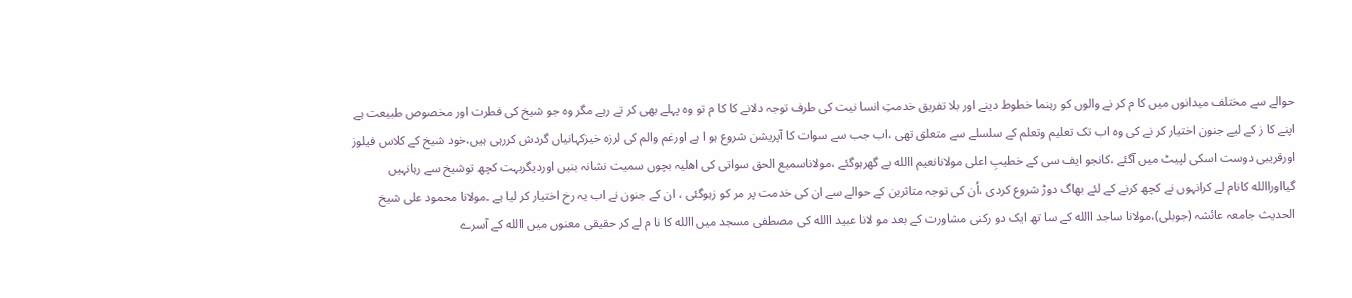حوالے سے مختلف میدانوں میں کا م کر نے والوں کو رہنما خطوط دینے اور بلا تفریق خدمتِ انسا نیت کی طرف توجہ دلانے کا کا م تو وہ پہلے بھی کر تے رہے مگر وہ جو شیخ کی فطرت اور مخصوص طبیعت ہے اپنے کا ز کے لیے جنون اختیار کر نے کی وہ اب تک تعلیم وتعلم کے سلسلے سے متعلق تھی ،اب جب سے سوات کا آپریشن شروع ہو ا ہے اورغم والم کی لرزہ خیزکہانیاں گردش کررہی ہیں،خود شیخ کے کلاس فیلوز اورقریبی دوست اسکی لپیٹ میں آگئے ،کانجو ایف سی کے خطیبِ اعلی مولانانعیم االله بے گھرہوگئے ،مولاناسمیع الحق سواتی کی اھلیہ بچوں سمیت نشانہ بنیں اوردیگربہت کچھ توشیخ سے رہانہیں گیااوراالله کانام لے کرانہوں نے کچھ کرنے کے لئے بھاگ دوڑ شروع کردی ،اُن کی توجہ متاثرین کے حوالے سے ان کی خدمت پر مر کو زہوگئی ، ان کے جنون نے اب یہ رخ اختیار کر لیا ہے ۔مولانا محمود علی شیخ الحدیث جامعہ عائشہ (جوبلی)،مولانا ساجد االله کے سا تھ ایک دو رکنی مشاورت کے بعد مو لانا عبید االله کی مصطفی مسجد میں االله کا نا م لے کر حقیقی معنوں میں االله کے آسرے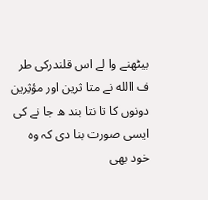بیٹھنے وا لے اس قلندرکی طر ف االله نے متا ثرین اور مؤثِرین دونوں کا تا نتا بند ھ جا نے کی ایسی صورت بنا دی کہ وہ خود بھی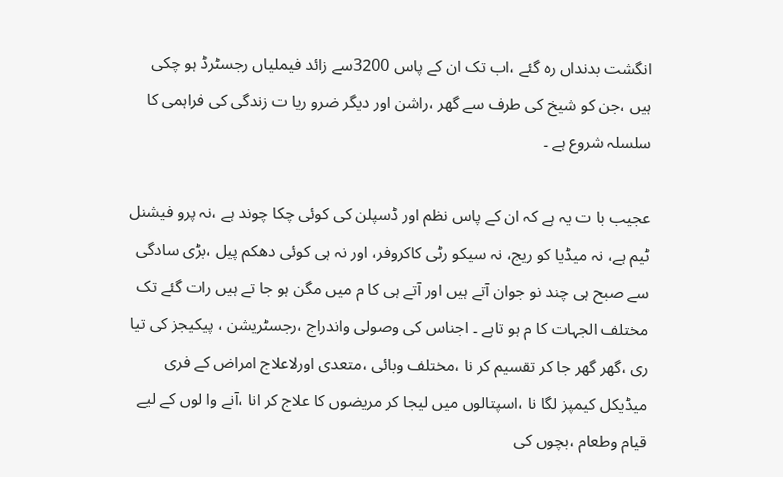انگشت بدنداں رہ گئے ،اب تک ان کے پاس 3200سے زائد فیملیاں رجسٹرڈ ہو چکی ہیں ،جن کو شیخ کی طرف سے گھر ،راشن اور دیگر ضرو ریا ت زندگی کی فراہمی کا سلسلہ شروع ہے ۔

عجیب با ت یہ ہے کہ ان کے پاس نظم اور ڈسپلن کی کوئی چکا چوند ہے ،نہ پرو فیشنل ٹیم ہے، نہ میڈیا کو ریج، نہ سیکو رٹی کاکروفر، اور نہ ہی کوئی دھکم پیل ،بڑی سادگی سے صبح ہی چند نو جوان آتے ہیں اور آتے ہی کا م میں مگن ہو جا تے ہیں رات گئے تک مختلف الجہات کا م ہو تاہے ۔ اجناس کی وصولی واندراج ،رجسٹریشن ، پیکیجز کی تیا ری ،گھر گھر جا کر تقسیم کر نا ،مختلف وبائی ،متعدی اورلاعلاج امراض کے فری میڈیکل کیمپز لگا نا ،اسپتالوں میں لیجا کر مریضوں کا علاج کر انا ،آنے وا لوں کے لیے قیام وطعام ،بچوں کی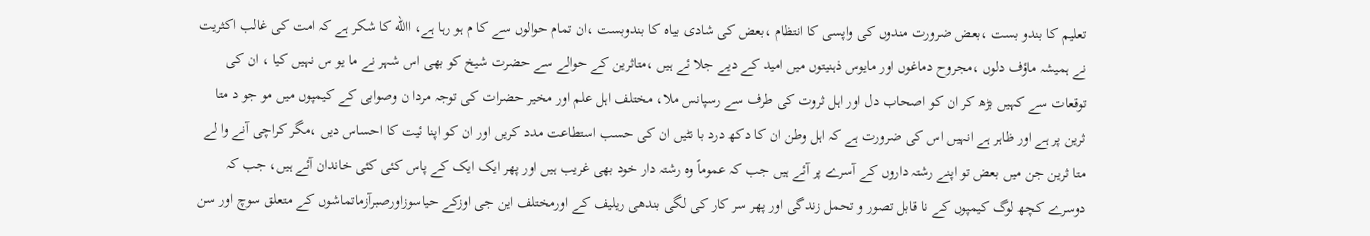تعلیم کا بندو بست ،بعض ضرورت مندوں کی واپسی کا انتظام ،بعض کی شادی بیاہ کا بندوبست ،ان تمام حوالوں سے کا م ہو رہا ہے، االله کا شکر ہے کہ امت کی غالب اکثریت نے ہمیشہ ماؤف دلوں ،مجروح دماغوں اور مایوس ذہنیتوں میں امید کے دیے جلا ئے ہیں ،متاثرین کے حوالے سے حضرت شیخ کو بھی اس شہر نے ما یو س نہیں کیا ، ان کی توقعات سے کہیں بڑھ کر ان کو اصحاب دل اور اہل ثروت کی طرف سے رسپانس ملا، مختلف اہل علم اور مخیر حضرات کی توجہ مردا ن وصوابی کے کیمپوں میں مو جو د متا ثرین پر ہے اور ظاہر ہے انہیں اس کی ضرورت ہے کہ اہل وطن ان کا دکھ درد با نٹیں ان کی حسب استطاعت مدد کریں اور ان کو اپنا ئیت کا احساس دیں ،مگر کراچی آنے وا لے متا ثرین جن میں بعض تو اپنے رشتہ داروں کے آسرے پر آئے ہیں جب کہ عموماً وہ رشتہ دار خود بھی غریب ہیں اور پھر ایک ایک کے پاس کئی کئی خاندان آئے ہیں، جب کہ دوسرے کچھ لوگ کیمپوں کے نا قابل تصور و تحمل زندگی اور پھر سر کار کی لگی بندھی ریلیف کے اورمختلف این جی اوزکے حیاسوزاورصبرآزماتماشوں کے متعلق سوچ اور سن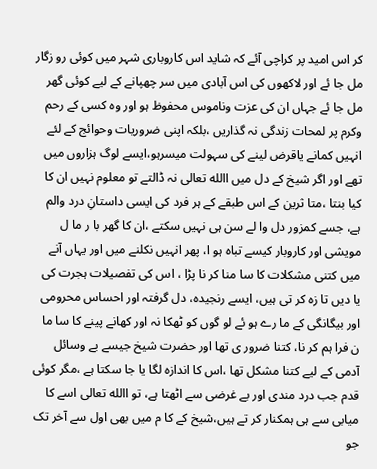کر اس امید پر کراچی آئے کہ شاید اس کاروباری شہر میں کوئی رو زگار مل جا ئے اور لاکھوں کی اس آبادی میں سر چھپانے کے لیے کوئی گھر مل جا ئے جہاں ان کی عزت وناموس محفوظ ہو اور وہ کسی کے رحم وکرم پر لمحات زندگی نہ گذاریں ،بلکہ اپنی ضروریات وحوائج کے لئے انہیں کمانے یاقرض لینے کی سہولت میسرہو،ایسے لوگ ہزاروں میں تھے اور اگر شیخ کے دل میں االله تعالی نہ ڈالتے تو معلوم نہیں ان کا کیا بنتا ،متا ثرین کے اس طبقے کے ہر فرد کی ایسی داستانِ درد والم ہے، جسے کمزور دل وا لے سن ہی نہیں سکتے ،ان کا گھر با ر ما ل مویشی اور کاروبار کیسے تباہ ہو ا، پھر انہیں نکلنے میں اور یہاں آنے میں کتنی مشکلات کا سا منا کر نا پڑا ، اس کی تفصیلات ہجرت کی یا دیں تا زہ کر تی ہیں، ایسے رنجیدہ، دل گرفتہ اور احساس محرومی اور بیگانگی کے ما رے ہو ئے لو گوں کو ٹھکا نہ اور کھانے پینے کا سا ما ن فرا ہم کر نا، کتنا ضرور ی تھا اور حضرت شیخ جیسے بے وسائل آدمی کے لیے کتنا مشکل تھا ،اس کا اندازہ لگا یا جا سکتا ہے ،مگر کوئی قدم جب درد مندی اور بے غرضی سے اٹھتا ہے، تو االله تعالی اسے کا میابی سے ہی ہمکنار کر تے ہیں،شیخ کے کا م میں بھی اول سے آخر تک جو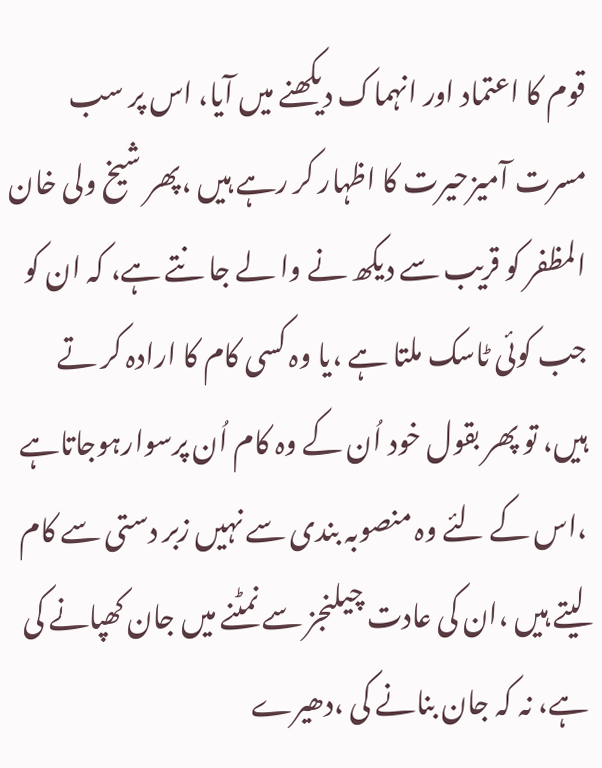قوم کا اعتماد اور انہماک دیکھنے میں آیا، اس پر سب مسرت آمیزحیرت کا اظہار کر رہے ہیں ،پھر شیخ ولی خان المظفر کو قریب سے دیکھ نے وا لے جا نتے ہے، کہ ان کو جب کوئی ٹاسک ملتا ہے ،یا وہ کسی کام کا ارادہ کر تے ہیں، تو پھر بقول خود اُن کے وہ کام اُن پرسوارہوجاتاہے ،اس کے لئے وہ منصوبہ بندی سے نہیں زبر دستی سے کام لیتے ہیں ،ان کی عادت چیلنجز سے نمٹنے میں جان کھپانے کی ہے، نہ کہ جان بنانے کی ،دھیرے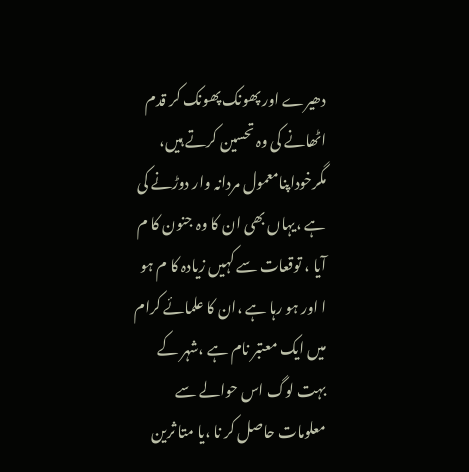دھیرے اور پھونک پھونک کر قدم اٹھانے کی وہ تحسین کرتے ہیں، مگرخوداپنامعمول مردانہ وار دوڑنے کی ہے ،یہاں بھی ان کا وہ جنون کا م آیا ، توقعات سے کہیں زیادہ کا م ہو ا اور ہو رہا ہے ،ان کا علمائے کرام میں ایک معتبر نام ہے ،شہر کے بہت لوگ اس حوالے سے معلومات حاصل کر نا ،یا متا ثرین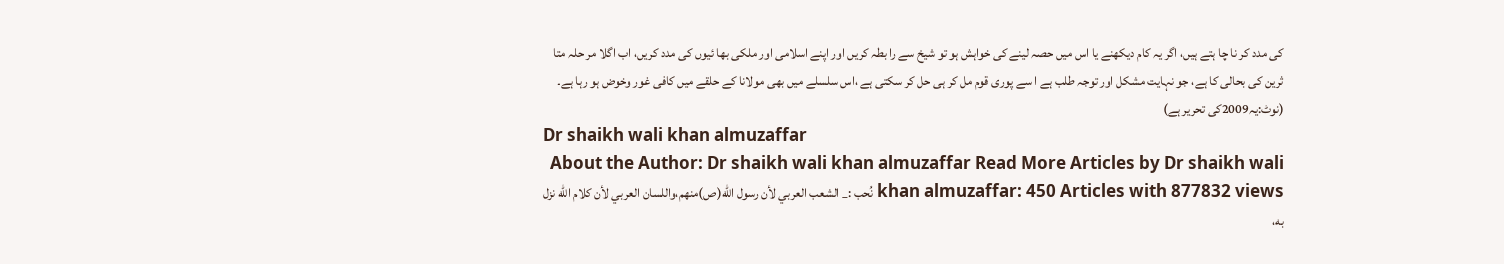کی مدد کر نا چا ہتے ہیں، اگر یہ کام دیکھنے یا اس میں حصہ لینے کی خواہش ہو تو شیخ سے را بطہ کریں اور اپنے اسلامی اور ملکی بھا ئیوں کی مدد کریں، اب اگلا مر حلہ متا ثرین کی بحالی کا ہے، جو نہایت مشکل اور توجہ طلب ہے ا سے پوری قوم مل کر ہی حل کر سکتی ہے ،اس سلسلے میں بھی مولانا کے حلقے میں کافی غور وخوض ہو رہا ہے۔
(نوٹ:یہ2009کی تحریر ہے)
Dr shaikh wali khan almuzaffar
About the Author: Dr shaikh wali khan almuzaffar Read More Articles by Dr shaikh wali khan almuzaffar: 450 Articles with 877832 views نُحب :_ الشعب العربي لأن رسول الله(ص)منهم،واللسان العربي لأن كلام الله نزل به،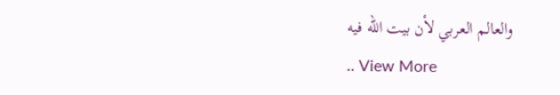والعالم العربي لأن بيت الله فيه
.. View More